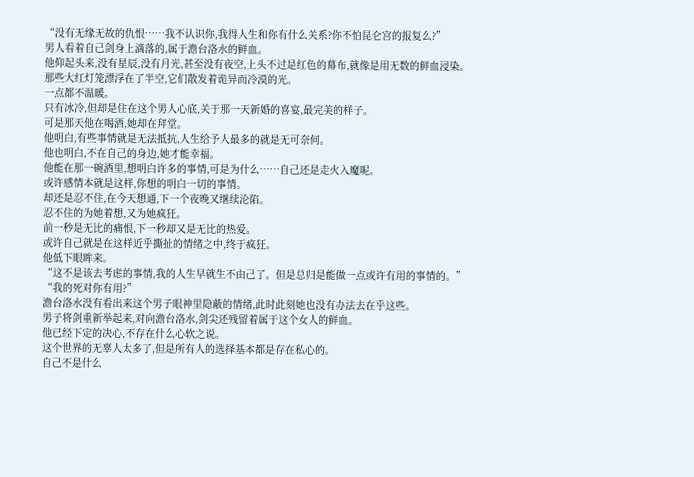“没有无缘无故的仇恨……我不认识你,我得人生和你有什么关系?你不怕昆仑宫的报复么?”
男人看着自己剑身上滴落的,属于澹台洛水的鲜血。
他仰起头来,没有星辰,没有月光,甚至没有夜空,上头不过是红色的幕布,就像是用无数的鲜血浸染。
那些大红灯笼漂浮在了半空,它们散发着诡异而冷漠的光。
一点都不温暖。
只有冰冷,但却是住在这个男人心底,关于那一天新婚的喜宴,最完美的样子。
可是那天他在喝酒,她却在拜堂。
他明白,有些事情就是无法抵抗,人生给予人最多的就是无可奈何。
他也明白,不在自己的身边,她才能幸福。
他能在那一碗酒里,想明白许多的事情,可是为什么……自己还是走火入魔呢。
或许感情本就是这样,你想的明白一切的事情。
却还是忍不住,在今天想通,下一个夜晚又继续沦陷。
忍不住的为她着想,又为她疯狂。
前一秒是无比的痛恨,下一秒却又是无比的热爱。
或许自己就是在这样近乎撕扯的情绪之中,终于疯狂。
他低下眼眸来。
“这不是该去考虑的事情,我的人生早就生不由己了。但是总归是能做一点或许有用的事情的。”
“我的死对你有用?”
澹台洛水没有看出来这个男子眼神里隐蔽的情绪,此时此刻她也没有办法去在乎这些。
男子将剑重新举起来,对向澹台洛水,剑尖还残留着属于这个女人的鲜血。
他已经下定的决心,不存在什么心软之说。
这个世界的无辜人太多了,但是所有人的选择基本都是存在私心的。
自己不是什么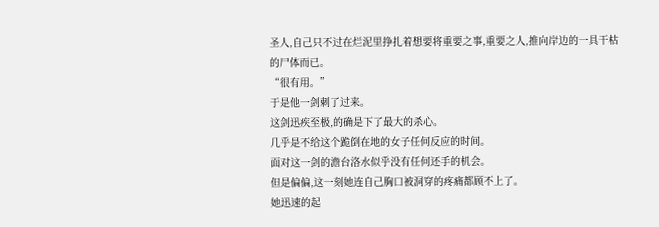圣人,自己只不过在烂泥里挣扎着想要将重要之事,重要之人,推向岸边的一具干枯的尸体而已。
“很有用。”
于是他一剑刺了过来。
这剑迅疾至极,的确是下了最大的杀心。
几乎是不给这个跪倒在地的女子任何反应的时间。
面对这一剑的澹台洛水似乎没有任何还手的机会。
但是偏偏,这一刻她连自己胸口被洞穿的疼痛都顾不上了。
她迅速的起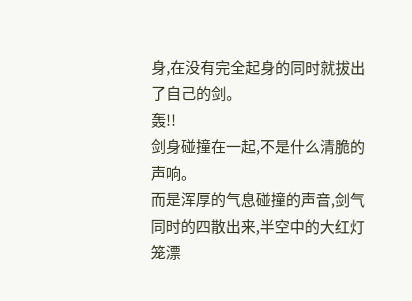身,在没有完全起身的同时就拔出了自己的剑。
轰!!
剑身碰撞在一起,不是什么清脆的声响。
而是浑厚的气息碰撞的声音,剑气同时的四散出来,半空中的大红灯笼漂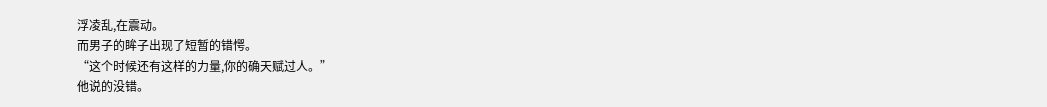浮凌乱,在震动。
而男子的眸子出现了短暂的错愕。
“这个时候还有这样的力量,你的确天赋过人。”
他说的没错。